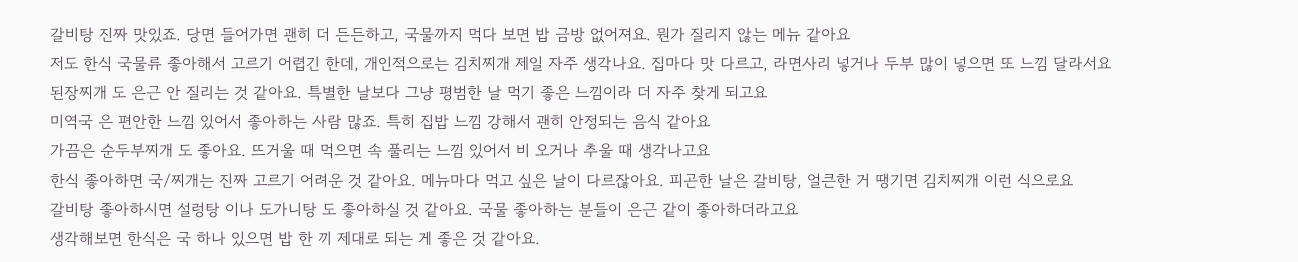갈비탕 진짜 맛있죠. 당면 들어가면 괜히 더 든든하고, 국물까지 먹다 보면 밥 금방 없어져요. 뭔가 질리지 않는 메뉴 같아요
저도 한식 국물류 좋아해서 고르기 어렵긴 한데, 개인적으로는 김치찌개 제일 자주 생각나요. 집마다 맛 다르고, 라면사리 넣거나 두부 많이 넣으면 또 느낌 달라서요
된장찌개 도 은근 안 질리는 것 같아요. 특별한 날보다 그냥 평범한 날 먹기 좋은 느낌이라 더 자주 찾게 되고요
미역국 은 편안한 느낌 있어서 좋아하는 사람 많죠. 특히 집밥 느낌 강해서 괜히 안정되는 음식 같아요
가끔은 순두부찌개 도 좋아요. 뜨거울 때 먹으면 속 풀리는 느낌 있어서 비 오거나 추울 때 생각나고요
한식 좋아하면 국/찌개는 진짜 고르기 어려운 것 같아요. 메뉴마다 먹고 싶은 날이 다르잖아요. 피곤한 날은 갈비탕, 얼큰한 거 땡기면 김치찌개 이런 식으로요
갈비탕 좋아하시면 설렁탕 이나 도가니탕 도 좋아하실 것 같아요. 국물 좋아하는 분들이 은근 같이 좋아하더라고요
생각해보면 한식은 국 하나 있으면 밥 한 끼 제대로 되는 게 좋은 것 같아요.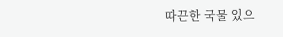따끈한 국물 있으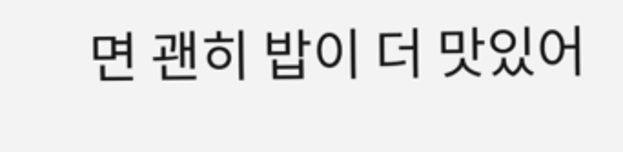면 괜히 밥이 더 맛있어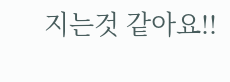지는것 같아요!!